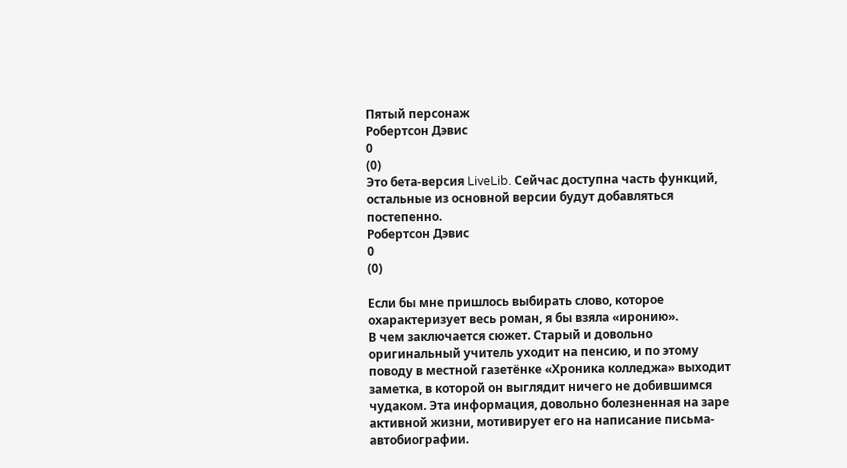Пятый персонаж
Робертсон Дэвис
0
(0)
Это бета-версия LiveLib. Сейчас доступна часть функций, остальные из основной версии будут добавляться постепенно.
Робертсон Дэвис
0
(0)

Если бы мне пришлось выбирать слово, которое охарактеризует весь роман, я бы взяла «иронию».
В чем заключается сюжет. Старый и довольно оригинальный учитель уходит на пенсию, и по этому поводу в местной газетёнке «Хроника колледжа» выходит заметка, в которой он выглядит ничего не добившимся чудаком. Эта информация, довольно болезненная на заре активной жизни, мотивирует его на написание письма-автобиографии.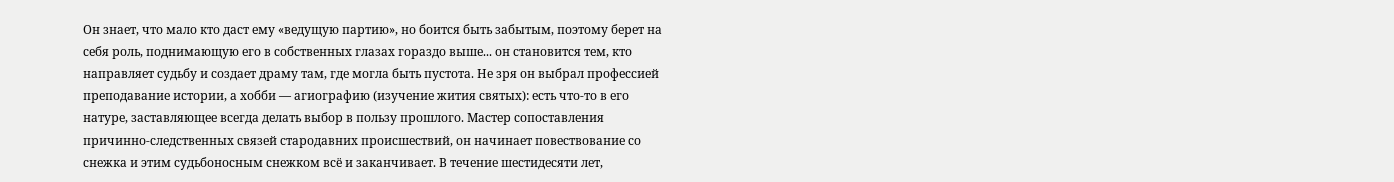Он знает, что мало кто даст ему «ведущую партию», но боится быть забытым, поэтому берет на себя роль, поднимающую его в собственных глазах гораздо выше... он становится тем, кто направляет судьбу и создает драму там, где могла быть пустота. Не зря он выбрал профессией преподавание истории, а хобби — агиографию (изучение жития святых): есть что-то в его натуре, заставляющее всегда делать выбор в пользу прошлого. Мастер сопоставления причинно-следственных связей стародавних происшествий, он начинает повествование со снежка и этим судьбоносным снежком всё и заканчивает. В течение шестидесяти лет,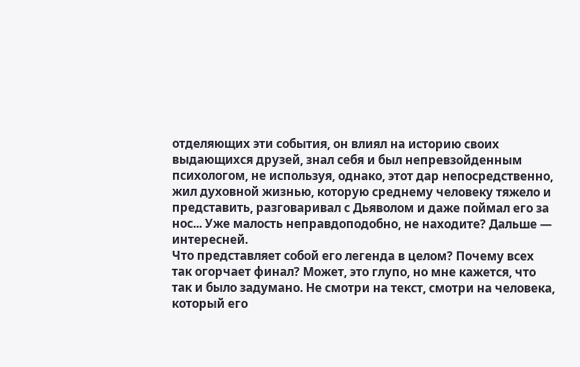отделяющих эти события, он влиял на историю своих выдающихся друзей, знал себя и был непревзойденным психологом, не используя, однако, этот дар непосредственно, жил духовной жизнью, которую среднему человеку тяжело и представить, разговаривал с Дьяволом и даже поймал его за нос... Уже малость неправдоподобно, не находите? Дальше — интересней.
Что представляет собой его легенда в целом? Почему всех так огорчает финал? Может, это глупо, но мне кажется, что так и было задумано. Не смотри на текст, смотри на человека, который его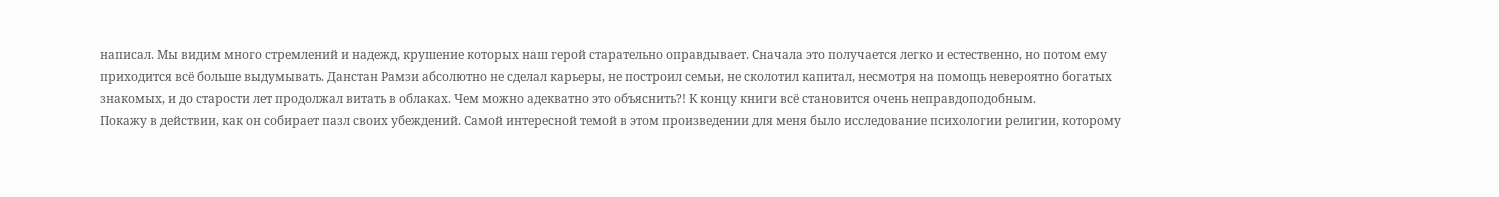написал. Мы видим много стремлений и надежд, крушение которых наш герой старательно оправдывает. Сначала это получается легко и естественно, но потом ему приходится всё больше выдумывать. Данстан Рамзи абсолютно не сделал карьеры, не построил семьи, не сколотил капитал, несмотря на помощь невероятно богатых знакомых, и до старости лет продолжал витать в облаках. Чем можно адекватно это объяснить?! К концу книги всё становится очень неправдоподобным.
Покажу в действии, как он собирает пазл своих убеждений. Самой интересной темой в этом произведении для меня было исследование психологии религии, которому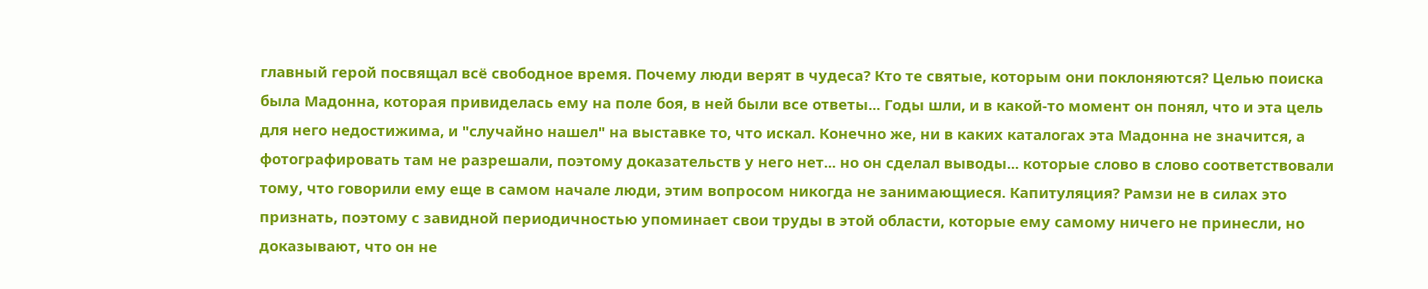главный герой посвящал всё свободное время. Почему люди верят в чудеса? Кто те святые, которым они поклоняются? Целью поиска была Мадонна, которая привиделась ему на поле боя, в ней были все ответы... Годы шли, и в какой-то момент он понял, что и эта цель для него недостижима, и "случайно нашел" на выставке то, что искал. Конечно же, ни в каких каталогах эта Мадонна не значится, а фотографировать там не разрешали, поэтому доказательств у него нет... но он сделал выводы... которые слово в слово соответствовали тому, что говорили ему еще в самом начале люди, этим вопросом никогда не занимающиеся. Капитуляция? Рамзи не в силах это признать, поэтому с завидной периодичностью упоминает свои труды в этой области, которые ему самому ничего не принесли, но доказывают, что он не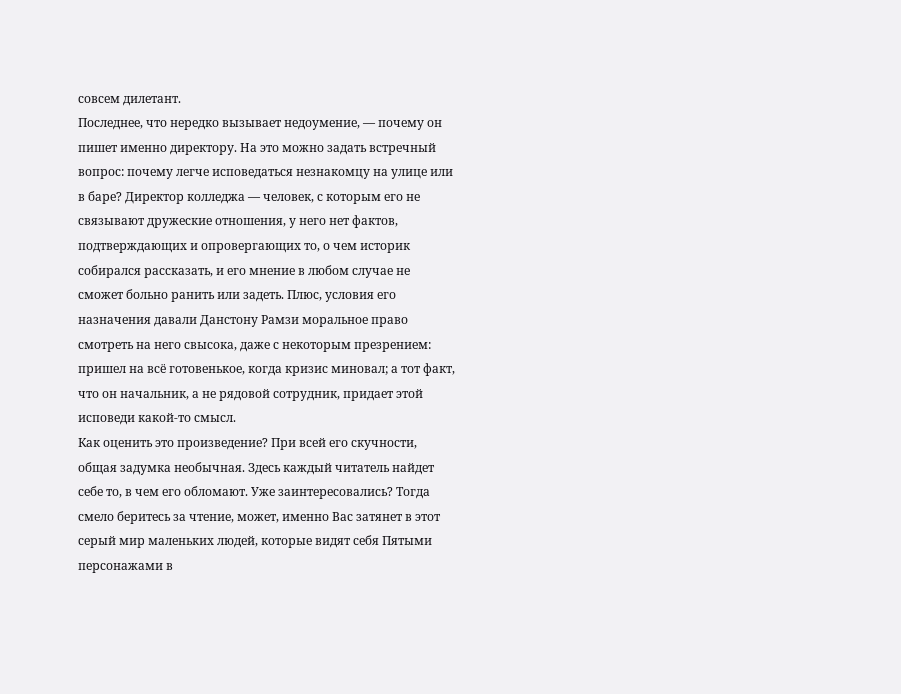совсем дилетант.
Последнее, что нередко вызывает недоумение, — почему он пишет именно директору. На это можно задать встречный вопрос: почему легче исповедаться незнакомцу на улице или в баре? Директор колледжа — человек, с которым его не связывают дружеские отношения, у него нет фактов, подтверждающих и опровергающих то, о чем историк собирался рассказать, и его мнение в любом случае не сможет больно ранить или задеть. Плюс, условия его назначения давали Данстону Рамзи моральное право смотреть на него свысока, даже с некоторым презрением: пришел на всё готовенькое, когда кризис миновал; а тот факт, что он начальник, а не рядовой сотрудник, придает этой исповеди какой-то смысл.
Как оценить это произведение? При всей его скучности, общая задумка необычная. Здесь каждый читатель найдет себе то, в чем его обломают. Уже заинтересовались? Тогда смело беритесь за чтение, может, именно Вас затянет в этот серый мир маленьких людей, которые видят себя Пятыми персонажами в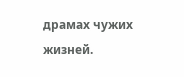драмах чужих жизней.